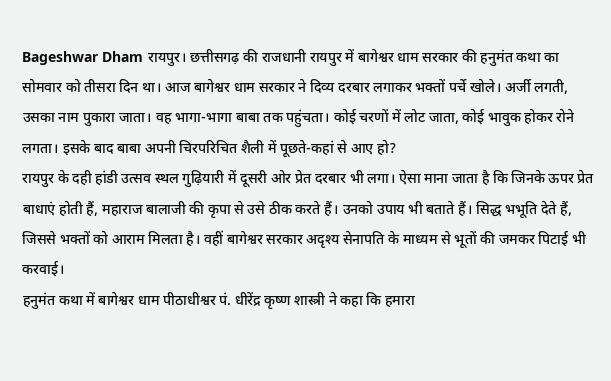Bageshwar Dham रायपुर। छत्तीसगढ़ की राजधानी रायपुर में बागेश्वर धाम सरकार की हनुमंत कथा का सोमवार को तीसरा दिन था। आज बागेश्वर धाम सरकार ने दिव्य दरबार लगाकर भक्तों पर्चे खोले। अर्जी लगती, उसका नाम पुकारा जाता। वह भागा-भागा बाबा तक पहुंचता। कोई चरणों में लोट जाता, कोई भावुक होकर रोने लगता। इसके बाद बाबा अपनी चिरपरिचित शैली में पूछते-कहां से आए हो?
रायपुर के दही हांडी उत्सव स्थल गुढ़ियारी में दूसरी ओर प्रेत दरबार भी लगा। ऐसा माना जाता है कि जिनके ऊपर प्रेत बाधाएं होती हैं, महाराज बालाजी की कृपा से उसे ठीक करते हैं। उनको उपाय भी बताते हैं। सिद्ध भभूति देते हैं, जिससे भक्तों को आराम मिलता है। वहीं बागेश्वर सरकार अदृश्य सेनापति के माध्यम से भूतों की जमकर पिटाई भी करवाई।
हनुमंत कथा में बागेश्वर धाम पीठाधीश्वर पं. धीरेंद्र कृष्ण शास्त्री ने कहा कि हमारा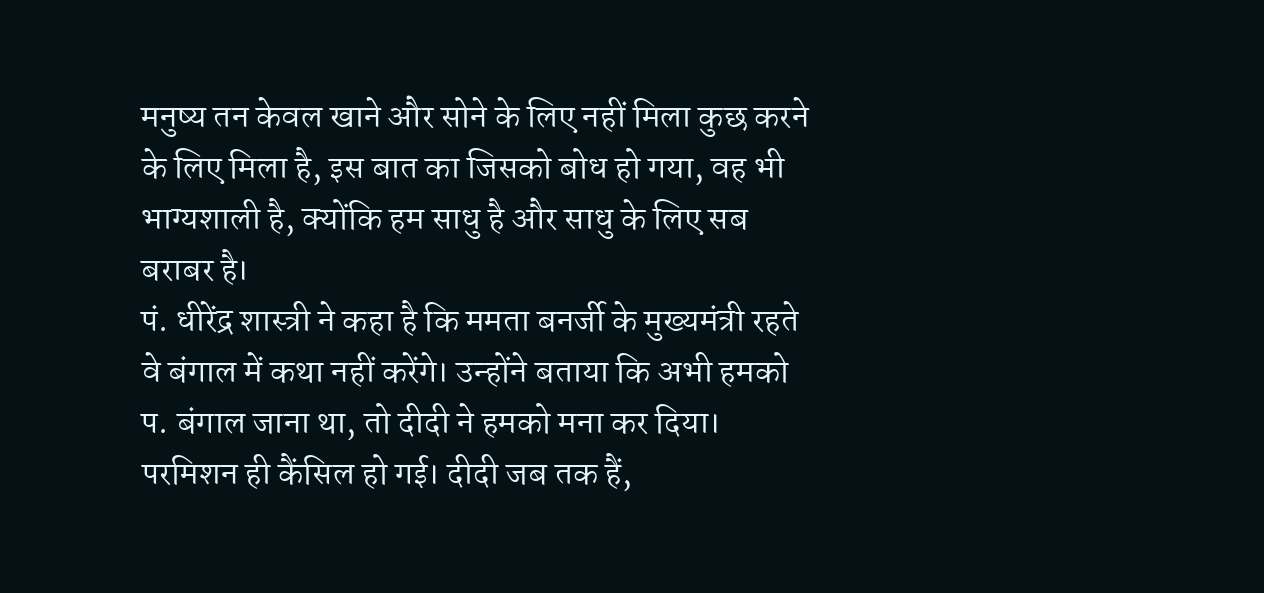मनुष्य तन केवल खाने और सोने के लिए नहीं मिला कुछ करने के लिए मिला है, इस बात का जिसको बोध हो गया, वह भी भाग्यशाली है, क्योंकि हम साधु है और साधु के लिए सब बराबर है।
पं. धीरेंद्र शास्त्री ने कहा है कि ममता बनर्जी के मुख्यमंत्री रहते वे बंगाल में कथा नहीं करेंगे। उन्होंने बताया कि अभी हमको प. बंगाल जाना था, तो दीदी ने हमको मना कर दिया। परमिशन ही कैंसिल हो गई। दीदी जब तक हैं,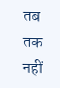तब तक नहीं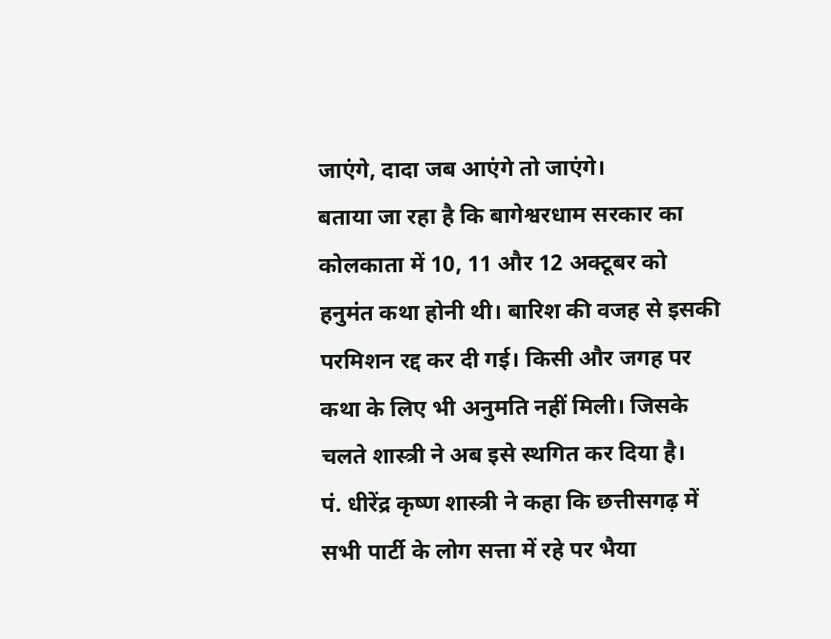जाएंगे, दादा जब आएंगे तो जाएंगे।
बताया जा रहा है कि बागेश्वरधाम सरकार का कोलकाता में 10, 11 और 12 अक्टूबर को हनुमंत कथा होनी थी। बारिश की वजह से इसकी परमिशन रद्द कर दी गई। किसी और जगह पर कथा के लिए भी अनुमति नहीं मिली। जिसके चलते शास्त्री ने अब इसे स्थगित कर दिया है।
पं. धीरेंद्र कृष्ण शास्त्री ने कहा कि छत्तीसगढ़ में सभी पार्टी के लोग सत्ता में रहे पर भैया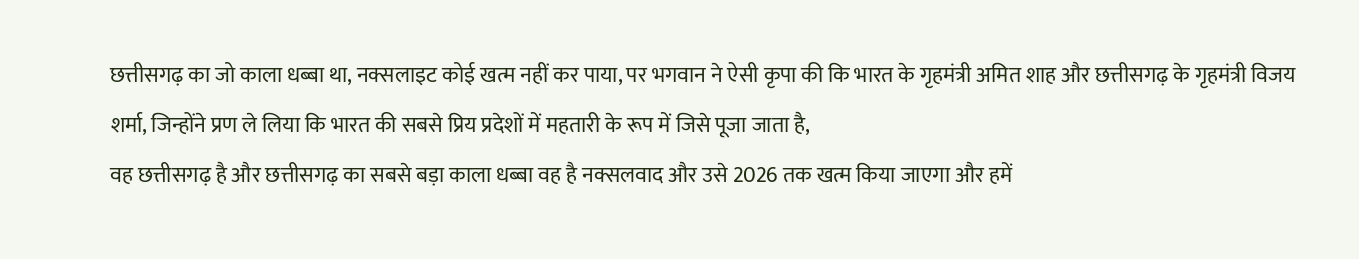छत्तीसगढ़ का जो काला धब्बा था, नक्सलाइट कोई खत्म नहीं कर पाया, पर भगवान ने ऐसी कृपा की कि भारत के गृहमंत्री अमित शाह और छत्तीसगढ़ के गृहमंत्री विजय शर्मा, जिन्होंने प्रण ले लिया कि भारत की सबसे प्रिय प्रदेशों में महतारी के रूप में जिसे पूजा जाता है,
वह छत्तीसगढ़ है और छत्तीसगढ़ का सबसे बड़ा काला धब्बा वह है नक्सलवाद और उसे 2026 तक खत्म किया जाएगा और हमें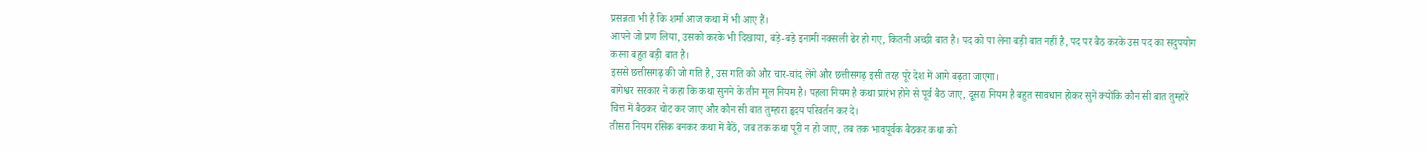प्रसन्नता भी है कि शर्मा आज कथा में भी आए हैं।
आपने जो प्रण लिया, उसको करके भी दिखाया, बड़े-बड़े इनामी नक्सली ढेर हो गए, कितनी अच्छी बात है। पद को पा लेना बड़ी बात नहीं है, पद पर बैठ करके उस पद का सदुपयोग करना बहुत बड़ी बात है।
इससे छत्तीसगढ़ की जो गति है, उस गति को और चार-चांद लेंगे और छत्तीसगढ़ इसी तरह पूरे देश में आगे बढ़ता जाएगा।
बागेश्वर सरकार ने कहा कि कथा सुनने के तीन मूल नियम है। पहला नियम है कथा प्रारंभ होने से पूर्व बैठ जाए, दूसरा नियम है बहुत सावधान होकर सुनें क्योंकि कौन सी बात तुम्हारें चित्त में बैठकर चोट कर जाए और कौन सी बात तुम्हारा हृदय परिवर्तन कर दे।
तीसरा नियम रसिक बनकर कथा में बैठें, जब तक कथा पूरी न हो जाए, तब तक भावपूर्वक बैठकर कथा को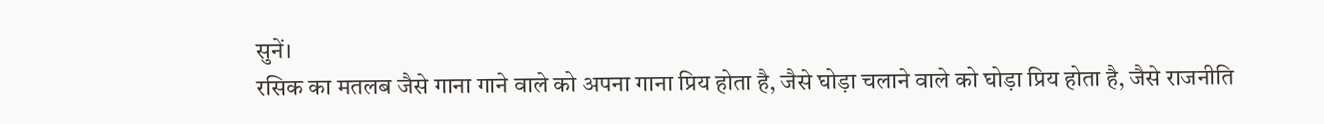सुनें।
रसिक का मतलब जैसे गाना गाने वाले को अपना गाना प्रिय होता है, जैसे घोड़ा चलाने वाले को घोड़ा प्रिय होता है, जैसे राजनीति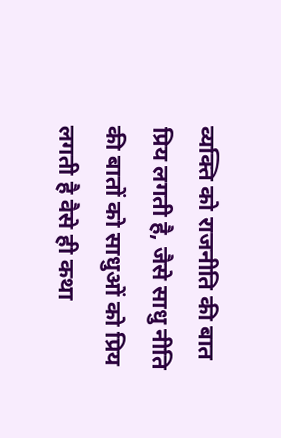व्यक्ति को राजनीति की बात प्रिय लगती है, जैसे साधु नीति की बातों को साधुओं को प्रिय लगती है वैसे ही कथा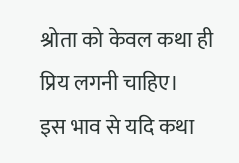श्रोता को केवल कथा ही प्रिय लगनी चाहिए।
इस भाव से यदि कथा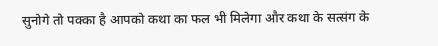सुनोगे तो पक्का है आपको कथा का फल भी मिलेगा और कथा के सत्संग के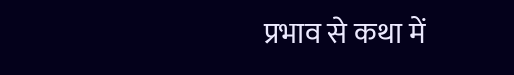प्रभाव से कथा में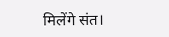मिलेंगे संत।